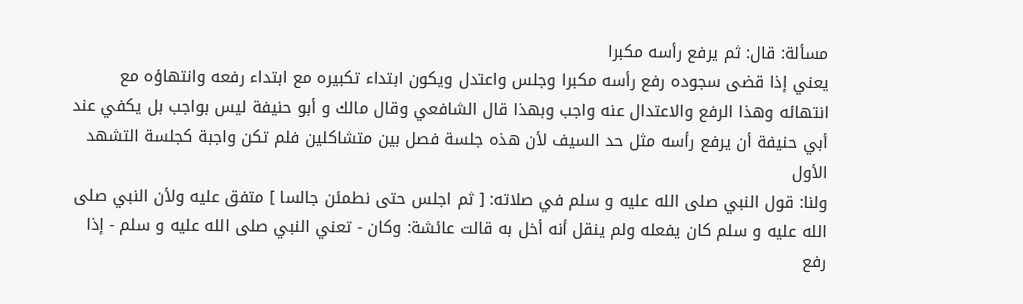مسألة: قال: ثم يرفع رأسه مكبرا
يعني إذا قضى سجوده رفع رأسه مكبرا وجلس واعتدل ويكون ابتداء تكبيره مع ابتداء رفعه وانتهاؤه مع انتهائه وهذا الرفع والاعتدال عنه واجب وبهذا قال الشافعي وقال مالك و أبو حنيفة ليس بواجب بل يكفي عند أبي حنيفة أن يرفع رأسه مثل حد السيف لأن هذه جلسة فصل بين متشاكلين فلم تكن واجبة كجلسة التشهد الأول
ولنا: قول النبي صلى الله عليه و سلم في صلاته: [ ثم اجلس حتى نطمئن جالسا ] متفق عليه ولأن النبي صلى الله عليه و سلم كان يفعله ولم ينقل أنه أخل به قالت عائشة: وكان - تعني النبي صلى الله عليه و سلم - إذا رفع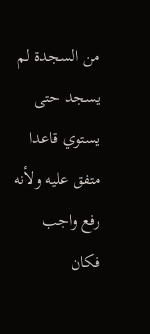من السجدة لم يسجد حتى يستوي قاعدا متفق عليه ولأنه رفع واجب فكان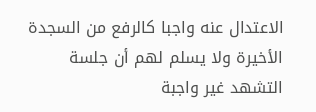الاعتدال عنه واجبا كالرفع من السجدة الأخيرة ولا يسلم لهم أن جلسة التشهد غير واجبة